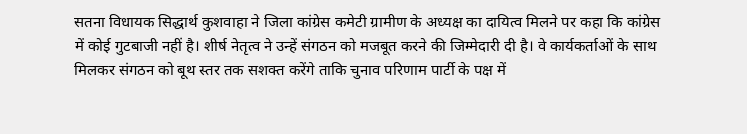सतना विधायक सिद्धार्थ कुशवाहा ने जिला कांग्रेस कमेटी ग्रामीण के अध्यक्ष का दायित्व मिलने पर कहा कि कांग्रेस में कोई गुटबाजी नहीं है। शीर्ष नेतृत्व ने उन्हें संगठन को मजबूत करने की जिम्मेदारी दी है। वे कार्यकर्ताओं के साथ मिलकर संगठन को बूथ स्तर तक सशक्त करेंगे ताकि चुनाव परिणाम पार्टी के पक्ष में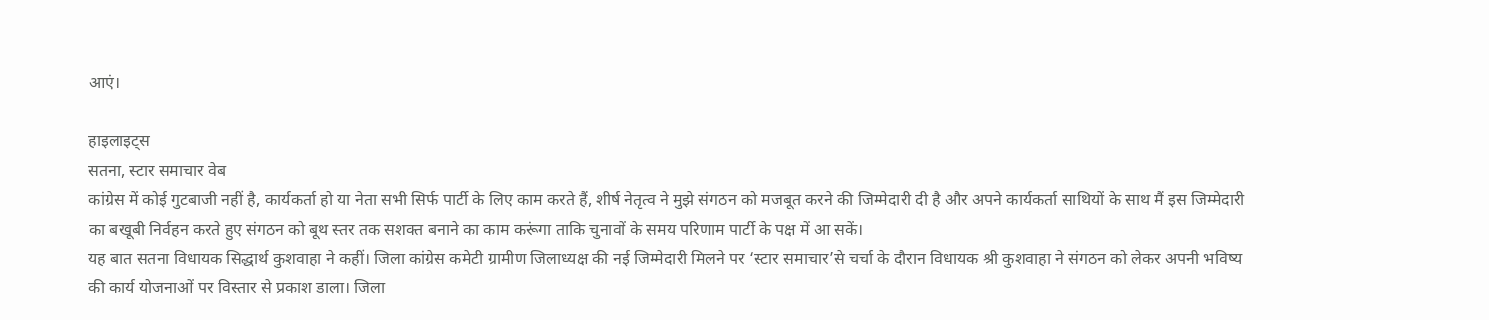आएं।

हाइलाइट्स
सतना, स्टार समाचार वेब
कांग्रेस में कोई गुटबाजी नहीं है, कार्यकर्ता हो या नेता सभी सिर्फ पार्टी के लिए काम करते हैं, शीर्ष नेतृत्व ने मुझे संगठन को मजबूत करने की जिम्मेदारी दी है और अपने कार्यकर्ता साथियों के साथ मैं इस जिम्मेदारी का बखूबी निर्वहन करते हुए संगठन को बूथ स्तर तक सशक्त बनाने का काम करूंगा ताकि चुनावों के समय परिणाम पार्टी के पक्ष में आ सकें।
यह बात सतना विधायक सिद्धार्थ कुशवाहा ने कहीं। जिला कांग्रेस कमेटी ग्रामीण जिलाध्यक्ष की नई जिम्मेदारी मिलने पर ‘स्टार समाचार’से चर्चा के दौरान विधायक श्री कुशवाहा ने संगठन को लेकर अपनी भविष्य की कार्य योजनाओं पर विस्तार से प्रकाश डाला। जिला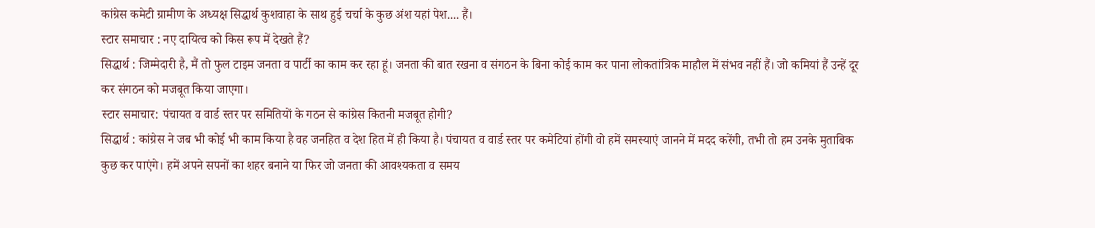कांग्रेस कमेटी ग्रामीण के अध्यक्ष सिद्धार्थ कुशवाहा के साथ हुई चर्चा के कुछ अंश यहां पेश.... हैं।
स्टार समाचार : नए दायित्व को किस रूप में देखते हैं?
सिद्धार्थ : जिम्मेदारी है, मैं तो फुल टाइम जनता व पार्टी का काम कर रहा हूं। जनता की बात रखना व संगठन के बिना कोई काम कर पाना लोकतांत्रिक माहौल में संभव नहीं हैं। जो कमियां हैं उन्हें दूर कर संगठन को मजबूत किया जाएगा।
स्टार समाचार: पंचायत व वार्ड स्तर पर समितियों के गठन से कांग्रेस कितनी मजबूत होगी?
सिद्धार्थ : कांग्रेस ने जब भी कोई भी काम किया है वह जनहित व देश हित में ही किया है। पंचायत व वार्ड स्तर पर कमेटियां होंगी वो हमें समस्याएं जानने में मदद करेंगी, तभी तो हम उनके मुताबिक कुछ कर पाएंगे। हमें अपने सपनों का शहर बनाने या फिर जो जनता की आवश्यकता व समय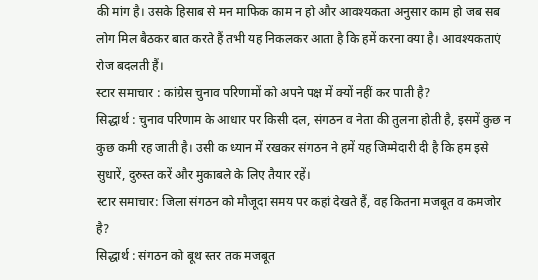की मांग है। उसके हिसाब से मन माफिक काम न हो और आवश्यकता अनुसार काम हो जब सब लोग मिल बैठकर बात करते हैं तभी यह निकलकर आता है कि हमें करना क्या है। आवश्यकताएं रोज बदलती हैं।
स्टार समाचार : कांग्रेस चुनाव परिणामों को अपने पक्ष में क्यों नहीं कर पाती है?
सिद्धार्थ : चुनाव परिणाम के आधार पर किसी दल, संगठन व नेता की तुलना होती है, इसमें कुछ न कुछ कमी रह जाती है। उसी क ध्यान में रखकर संगठन ने हमें यह जिम्मेदारी दी है कि हम इसे सुधारें, दुरुस्त करें और मुकाबले के लिए तैयार रहें।
स्टार समाचार: जिला संगठन को मौजूदा समय पर कहां देखते हैं, वह कितना मजबूत व कमजोर है?
सिद्धार्थ : संगठन को बूथ स्तर तक मजबूत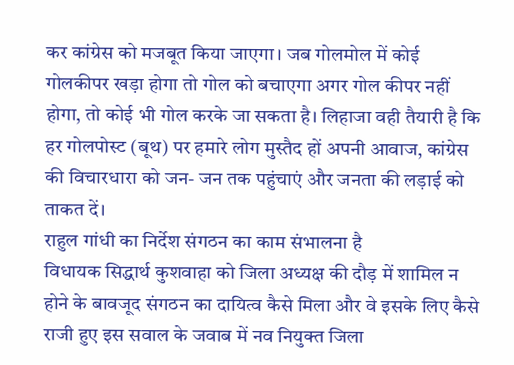कर कांग्रेस को मजबूत किया जाएगा। जब गोलमोल में कोई गोलकीपर खड़ा होगा तो गोल को बचाएगा अगर गोल कीपर नहीं होगा, तो कोई भी गोल करके जा सकता है। लिहाजा वही तैयारी है कि हर गोलपोस्ट (बूथ) पर हमारे लोग मुस्तैद हों अपनी आवाज, कांग्रेस की विचारधारा को जन- जन तक पहुंचाएं और जनता की लड़ाई को ताकत दें।
राहुल गांधी का निर्देश संगठन का काम संभालना है
विधायक सिद्धार्थ कुशवाहा को जिला अध्यक्ष की दौड़ में शामिल न होने के बावजूद संगठन का दायित्व कैसे मिला और वे इसके लिए कैसे राजी हुए इस सवाल के जवाब में नव नियुक्त जिला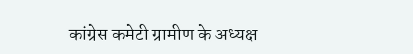कांग्रेस कमेटी ग्रामीण के अध्यक्ष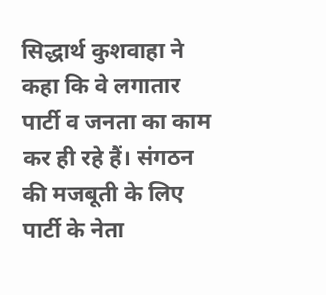सिद्धार्थ कुशवाहा ने कहा कि वे लगातार पार्टी व जनता का काम कर ही रहे हैं। संगठन की मजबूती के लिए पार्टी के नेता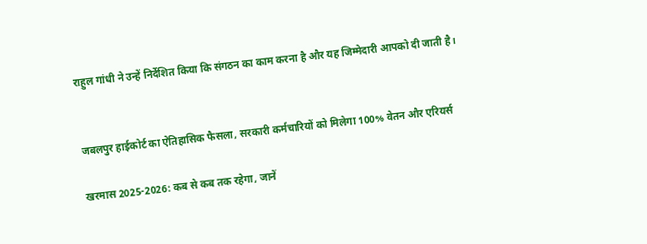राहुल गांधी ने उन्हें निर्देशित किया कि संगठन का काम करना है और यह जिम्मेदारी आपको दी जाती है।


जबलपुर हाईकोर्ट का ऐतिहासिक फैसला, सरकारी कर्मचारियों को मिलेगा 100% वेतन और एरियर्स

खरमास 2025-2026: कब से कब तक रहेगा, जानें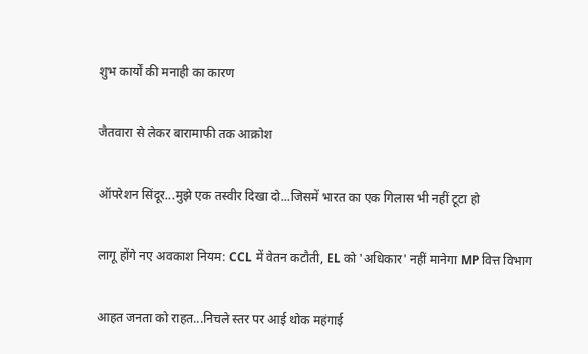शुभ कार्यों की मनाही का कारण

जैतवारा से लेकर बारामाफी तक आक्रोश

ऑपरेशन सिंदूर...मुझे एक तस्वीर दिखा दो...जिसमें भारत का एक गिलास भी नहीं टूटा हो

लागू होंगे नए अवकाश नियम: CCL में वेतन कटौती, EL को 'अधिकार' नहीं मानेगा MP वित्त विभाग

आहत जनता को राहत...निचले स्तर पर आई थोक महंगाई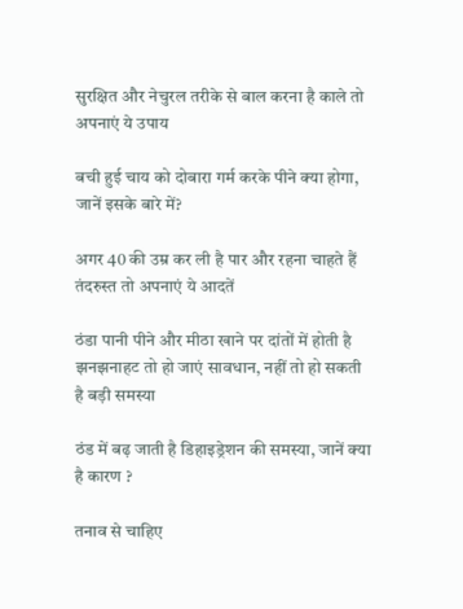सुरक्षित और नेचुरल तरीके से बाल करना है काले तो अपनाएं ये उपाय

बची हुई चाय को दोबारा गर्म करके पीने क्या होगा, जानें इसके बारे में?

अगर 40 की उम्र कर ली है पार और रहना चाहते हैं तंदरुस्त तो अपनाएं ये आदतें

ठंडा पानी पीने और मीठा खाने पर दांतों में होती है झनझनाहट तो हो जाएं सावधान, नहीं तो हो सकती है बड़ी समस्या

ठंड में बढ़ जाती है डिहाइड्रेशन की समस्या, जानें क्या है कारण ?

तनाव से चाहिए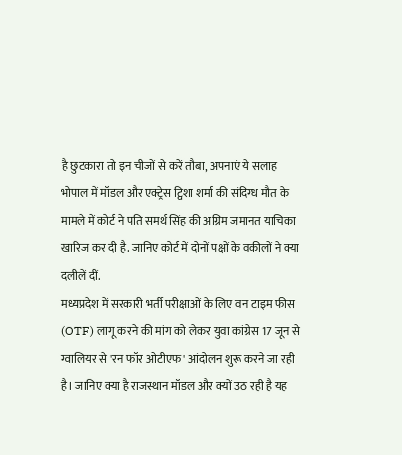है छुटकारा तो इन चीजों से करें तौबा, अपनाएं ये सलाह
भोपाल में मॉडल और एक्ट्रेस ट्विशा शर्मा की संदिग्ध मौत के मामले में कोर्ट ने पति समर्थ सिंह की अग्रिम जमानत याचिका खारिज कर दी है. जानिए कोर्ट में दोनों पक्षों के वकीलों ने क्या दलीलें दीं.
मध्यप्रदेश में सरकारी भर्ती परीक्षाओं के लिए वन टाइम फीस (OTF) लागू करने की मांग को लेकर युवा कांग्रेस 17 जून से ग्वालियर से 'रन फॉर ओटीएफ' आंदोलन शुरू करने जा रही है। जानिए क्या है राजस्थान मॉडल और क्यों उठ रही है यह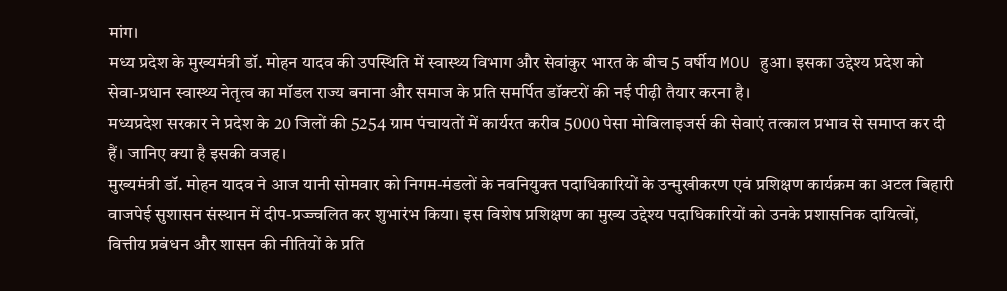मांग।
मध्य प्रदेश के मुख्यमंत्री डॉ. मोहन यादव की उपस्थिति में स्वास्थ्य विभाग और सेवांकुर भारत के बीच 5 वर्षीय MOU हुआ। इसका उद्देश्य प्रदेश को सेवा-प्रधान स्वास्थ्य नेतृत्व का मॉडल राज्य बनाना और समाज के प्रति समर्पित डॉक्टरों की नई पीढ़ी तैयार करना है।
मध्यप्रदेश सरकार ने प्रदेश के 20 जिलों की 5254 ग्राम पंचायतों में कार्यरत करीब 5000 पेसा मोबिलाइजर्स की सेवाएं तत्काल प्रभाव से समाप्त कर दी हैं। जानिए क्या है इसकी वजह।
मुख्यमंत्री डॉ. मोहन यादव ने आज यानी सोमवार को निगम-मंडलों के नवनियुक्त पदाधिकारियों के उन्मुखीकरण एवं प्रशिक्षण कार्यक्रम का अटल बिहारी वाजपेई सुशासन संस्थान में दीप-प्रज्ज्वलित कर शुभारंभ किया। इस विशेष प्रशिक्षण का मुख्य उद्देश्य पदाधिकारियों को उनके प्रशासनिक दायित्वों, वित्तीय प्रबंधन और शासन की नीतियों के प्रति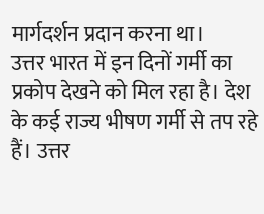मार्गदर्शन प्रदान करना था।
उत्तर भारत में इन दिनों गर्मी का प्रकोप देखने को मिल रहा है। देश के कई राज्य भीषण गर्मी से तप रहे हैं। उत्तर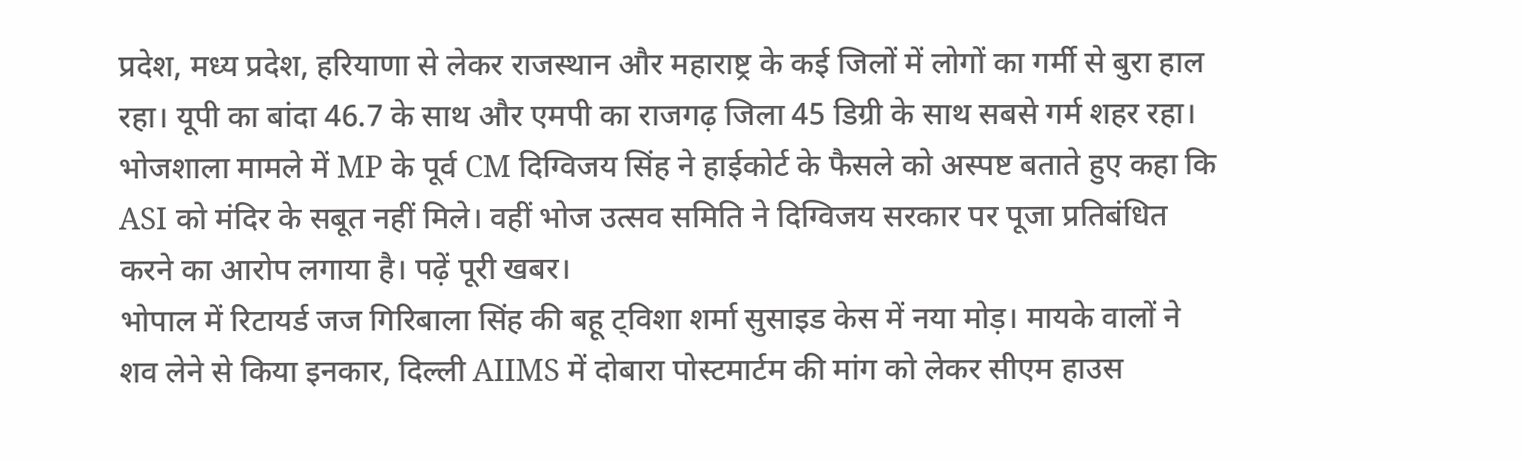प्रदेश, मध्य प्रदेश, हरियाणा से लेकर राजस्थान और महाराष्ट्र के कई जिलों में लोगों का गर्मी से बुरा हाल रहा। यूपी का बांदा 46.7 के साथ और एमपी का राजगढ़ जिला 45 डिग्री के साथ सबसे गर्म शहर रहा।
भोजशाला मामले में MP के पूर्व CM दिग्विजय सिंह ने हाईकोर्ट के फैसले को अस्पष्ट बताते हुए कहा कि ASI को मंदिर के सबूत नहीं मिले। वहीं भोज उत्सव समिति ने दिग्विजय सरकार पर पूजा प्रतिबंधित करने का आरोप लगाया है। पढ़ें पूरी खबर।
भोपाल में रिटायर्ड जज गिरिबाला सिंह की बहू ट्विशा शर्मा सुसाइड केस में नया मोड़। मायके वालों ने शव लेने से किया इनकार, दिल्ली AIIMS में दोबारा पोस्टमार्टम की मांग को लेकर सीएम हाउस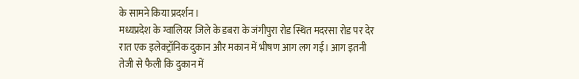के सामने किया प्रदर्शन।
मध्यप्रदेश के ग्वालियर जिले के डबरा के जंगीपुरा रोड स्थित मदरसा रोड पर देर रात एक इलेक्ट्रॉनिक दुकान और मकान में भीषण आग लग गई। आग इतनी तेजी से फैली कि दुकान में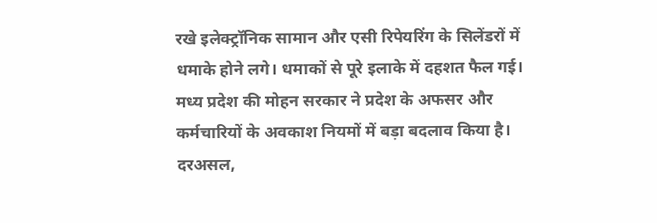रखे इलेक्ट्रॉनिक सामान और एसी रिपेयरिंग के सिलेंडरों में धमाके होने लगे। धमाकों से पूरे इलाके में दहशत फैल गई।
मध्य प्रदेश की मोहन सरकार ने प्रदेश के अफसर और कर्मचारियों के अवकाश नियमों में बड़ा बदलाव किया है। दरअसल,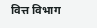वित्त विभाग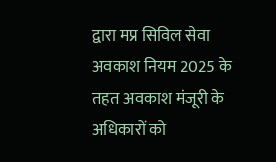द्वारा मप्र सिविल सेवा अवकाश नियम 2025 के तहत अवकाश मंजूरी के अधिकारों को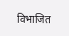विभाजित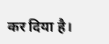कर दिया है।